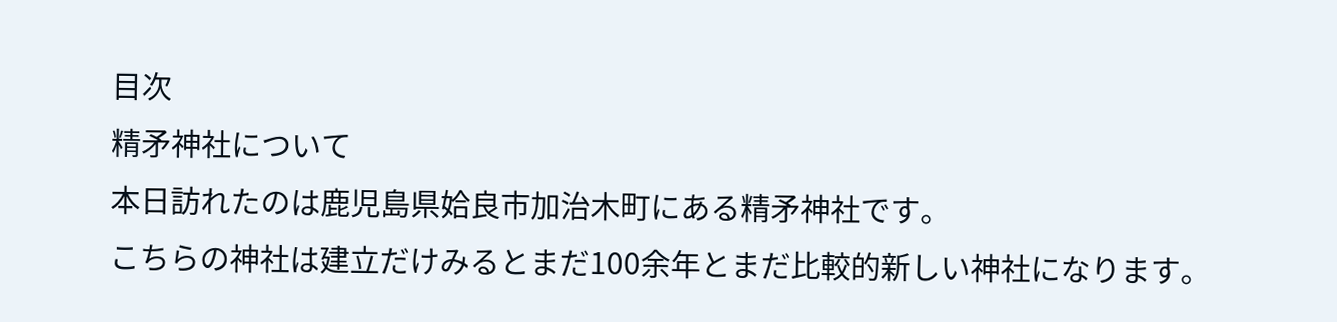目次
精矛神社について
本日訪れたのは鹿児島県姶良市加治木町にある精矛神社です。
こちらの神社は建立だけみるとまだ100余年とまだ比較的新しい神社になります。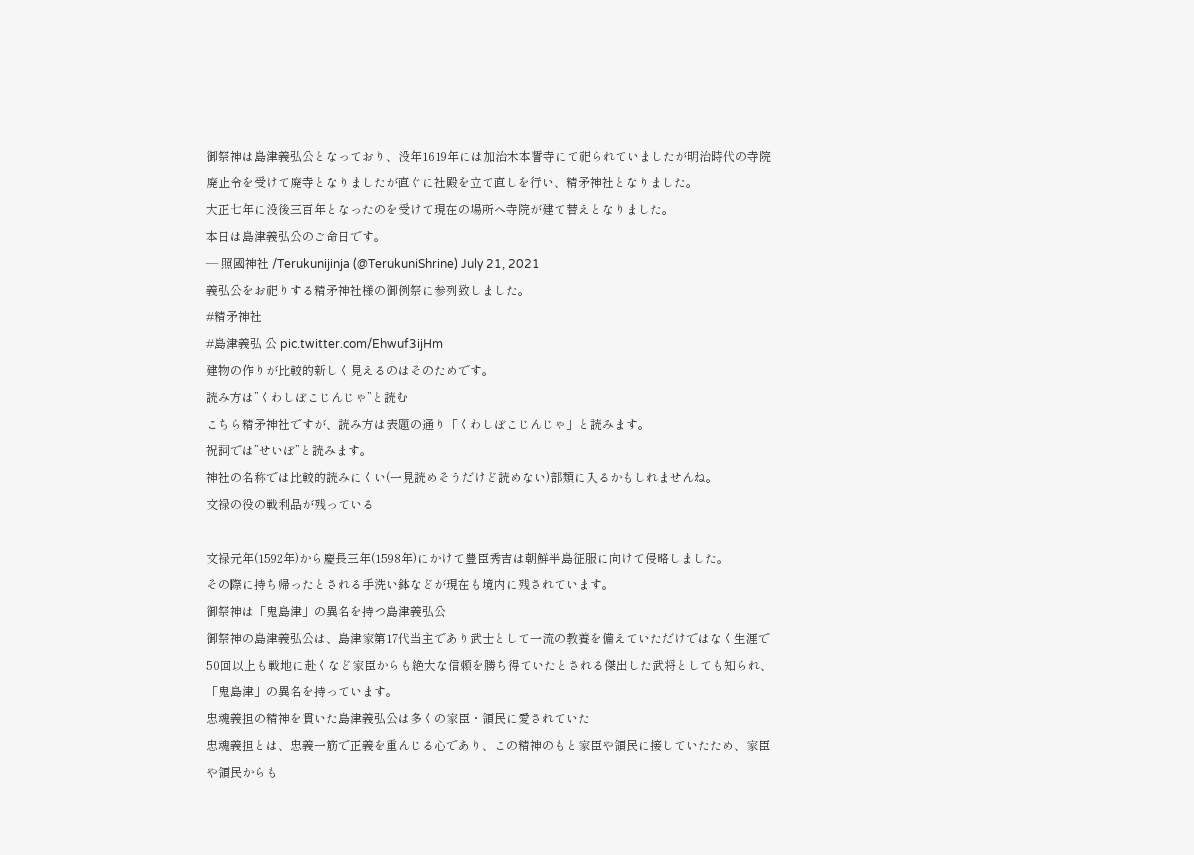御祭神は島津義弘公となっており、没年1619年には加治木本誓寺にて祀られていましたが明治時代の寺院廃止令を受けて廃寺となりましたが直ぐに社殿を立て直しを行い、精矛神社となりました。
大正七年に没後三百年となったのを受けて現在の場所へ寺院が建て替えとなりました。
本日は島津義弘公のご命日です。
— 照國神社 /Terukunijinja (@TerukuniShrine) July 21, 2021
義弘公をお祀りする精矛神社様の御例祭に参列致しました。
#精矛神社
#島津義弘 公 pic.twitter.com/Ehwuf3ijHm
建物の作りが比較的新しく見えるのはそのためです。
読み方は”くわしぼこじんじゃ”と読む
こちら精矛神社ですが、読み方は表題の通り「くわしぼこじんじゃ」と読みます。
祝詞では”せいぼ”と読みます。
神社の名称では比較的読みにくい(一見読めそうだけど読めない)部類に入るかもしれませんね。
文禄の役の戦利品が残っている

文禄元年(1592年)から慶長三年(1598年)にかけて豊臣秀吉は朝鮮半島征服に向けて侵略しました。
その際に持ち帰ったとされる手洗い鉢などが現在も境内に残されています。
御祭神は「鬼島津」の異名を持つ島津義弘公
御祭神の島津義弘公は、島津家第17代当主であり武士として一流の教養を備えていただけではなく生涯で50回以上も戦地に赴くなど家臣からも絶大な信頼を勝ち得ていたとされる傑出した武将としても知られ、「鬼島津」の異名を持っています。
忠魂義担の精神を貫いた島津義弘公は多くの家臣・領民に愛されていた
忠魂義担とは、忠義一筋で正義を重んじる心であり、この精神のもと家臣や領民に接していたため、家臣や領民からも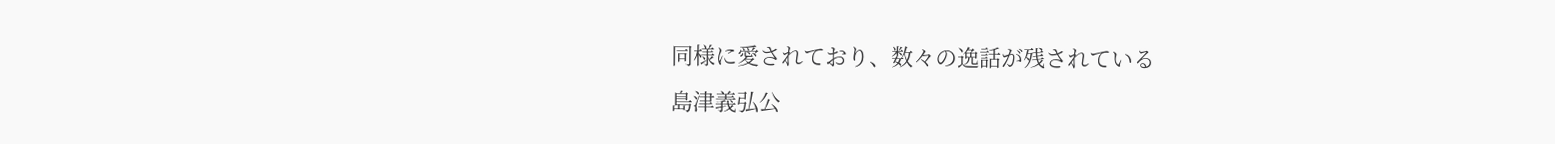同様に愛されており、数々の逸話が残されている
島津義弘公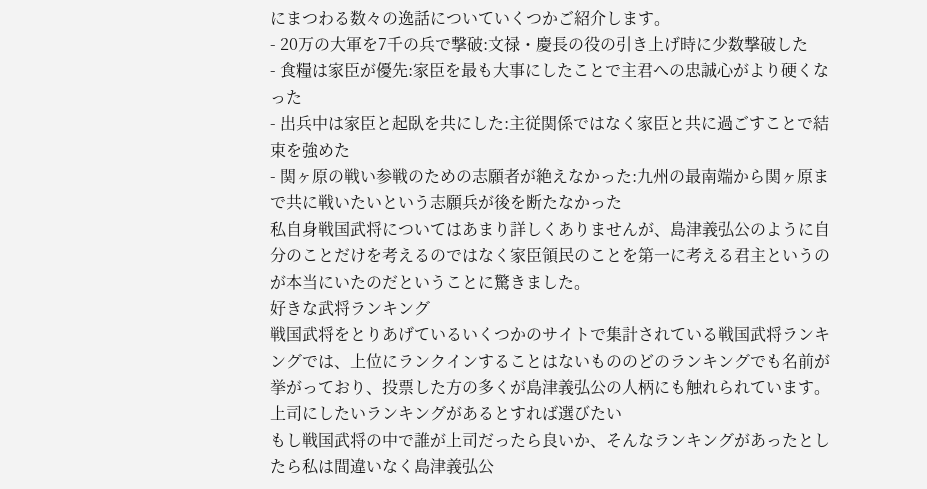にまつわる数々の逸話についていくつかご紹介します。
- 20万の大軍を7千の兵で撃破:文禄・慶長の役の引き上げ時に少数撃破した
- 食糧は家臣が優先:家臣を最も大事にしたことで主君への忠誠心がより硬くなった
- 出兵中は家臣と起臥を共にした:主従関係ではなく家臣と共に過ごすことで結束を強めた
- 関ヶ原の戦い参戦のための志願者が絶えなかった:九州の最南端から関ヶ原まで共に戦いたいという志願兵が後を断たなかった
私自身戦国武将についてはあまり詳しくありませんが、島津義弘公のように自分のことだけを考えるのではなく家臣領民のことを第一に考える君主というのが本当にいたのだということに驚きました。
好きな武将ランキング
戦国武将をとりあげているいくつかのサイトで集計されている戦国武将ランキングでは、上位にランクインすることはないもののどのランキングでも名前が挙がっており、投票した方の多くが島津義弘公の人柄にも触れられています。
上司にしたいランキングがあるとすれば選びたい
もし戦国武将の中で誰が上司だったら良いか、そんなランキングがあったとしたら私は間違いなく島津義弘公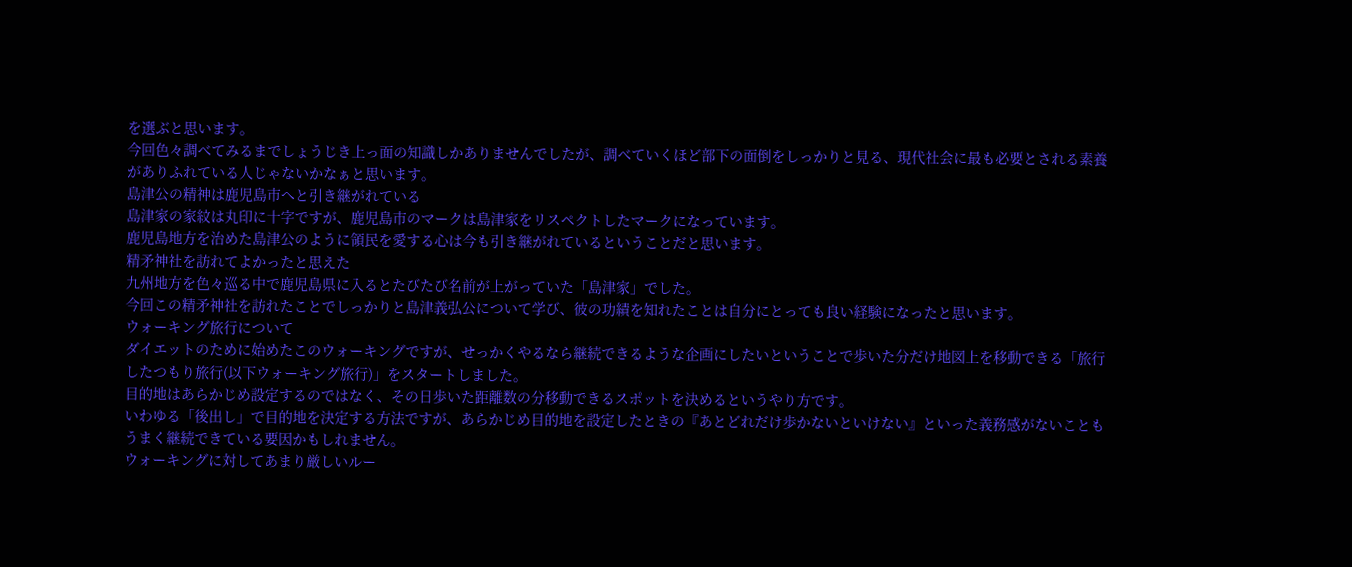を選ぶと思います。
今回色々調べてみるまでしょうじき上っ面の知識しかありませんでしたが、調べていくほど部下の面倒をしっかりと見る、現代社会に最も必要とされる素養がありふれている人じゃないかなぁと思います。
島津公の精神は鹿児島市へと引き継がれている
島津家の家紋は丸印に十字ですが、鹿児島市のマークは島津家をリスペクトしたマークになっています。
鹿児島地方を治めた島津公のように領民を愛する心は今も引き継がれているということだと思います。
精矛神社を訪れてよかったと思えた
九州地方を色々巡る中で鹿児島県に入るとたびたび名前が上がっていた「島津家」でした。
今回この精矛神社を訪れたことでしっかりと島津義弘公について学び、彼の功績を知れたことは自分にとっても良い経験になったと思います。
ウォーキング旅行について
ダイエットのために始めたこのウォーキングですが、せっかくやるなら継続できるような企画にしたいということで歩いた分だけ地図上を移動できる「旅行したつもり旅行(以下ウォーキング旅行)」をスタートしました。
目的地はあらかじめ設定するのではなく、その日歩いた距離数の分移動できるスポットを決めるというやり方です。
いわゆる「後出し」で目的地を決定する方法ですが、あらかじめ目的地を設定したときの『あとどれだけ歩かないといけない』といった義務感がないこともうまく継続できている要因かもしれません。
ウォーキングに対してあまり厳しいルー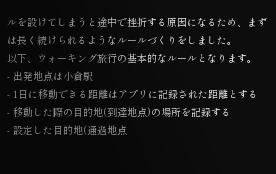ルを設けてしまうと途中で挫折する原因になるため、まずは長く続けられるようなルールづくりをしました。
以下、ウォーキング旅行の基本的なルールとなります。
- 出発地点は小倉駅
- 1日に移動できる距離はアプリに記録された距離とする
- 移動した際の目的地(到達地点)の場所を記録する
- 設定した目的地(通過地点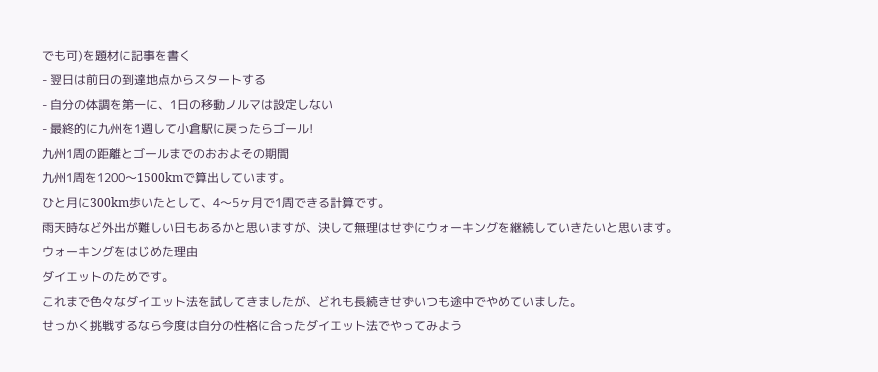でも可)を題材に記事を書く
- 翌日は前日の到達地点からスタートする
- 自分の体調を第一に、1日の移動ノルマは設定しない
- 最終的に九州を1週して小倉駅に戻ったらゴール!
九州1周の距離とゴールまでのおおよその期間
九州1周を1200〜1500kmで算出しています。
ひと月に300km歩いたとして、4〜5ヶ月で1周できる計算です。
雨天時など外出が難しい日もあるかと思いますが、決して無理はせずにウォーキングを継続していきたいと思います。
ウォーキングをはじめた理由
ダイエットのためです。
これまで色々なダイエット法を試してきましたが、どれも長続きせずいつも途中でやめていました。
せっかく挑戦するなら今度は自分の性格に合ったダイエット法でやってみよう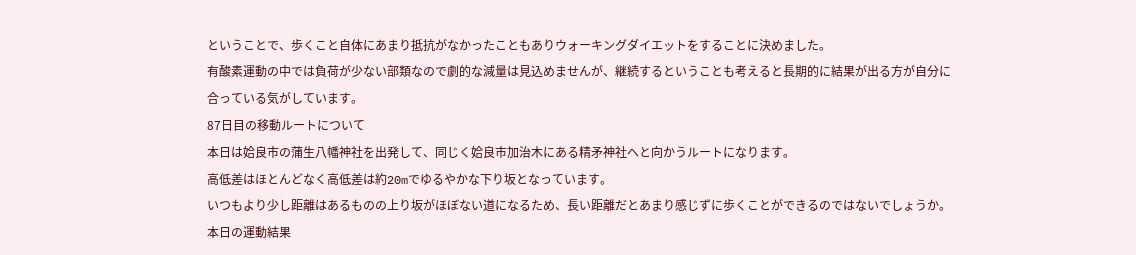ということで、歩くこと自体にあまり抵抗がなかったこともありウォーキングダイエットをすることに決めました。
有酸素運動の中では負荷が少ない部類なので劇的な減量は見込めませんが、継続するということも考えると長期的に結果が出る方が自分に合っている気がしています。
87日目の移動ルートについて
本日は姶良市の蒲生八幡神社を出発して、同じく姶良市加治木にある精矛神社へと向かうルートになります。
高低差はほとんどなく高低差は約20mでゆるやかな下り坂となっています。
いつもより少し距離はあるものの上り坂がほぼない道になるため、長い距離だとあまり感じずに歩くことができるのではないでしょうか。
本日の運動結果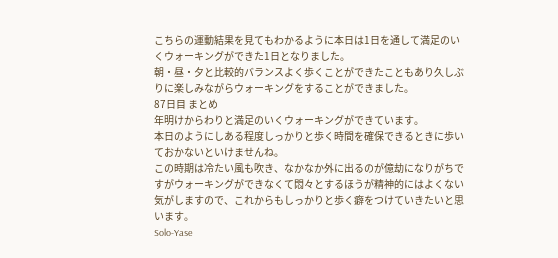こちらの運動結果を見てもわかるように本日は1日を通して満足のいくウォーキングができた1日となりました。
朝・昼・夕と比較的バランスよく歩くことができたこともあり久しぶりに楽しみながらウォーキングをすることができました。
87日目 まとめ
年明けからわりと満足のいくウォーキングができています。
本日のようにしある程度しっかりと歩く時間を確保できるときに歩いておかないといけませんね。
この時期は冷たい風も吹き、なかなか外に出るのが億劫になりがちですがウォーキングができなくて悶々とするほうが精神的にはよくない気がしますので、これからもしっかりと歩く癖をつけていきたいと思います。
Solo-Yase